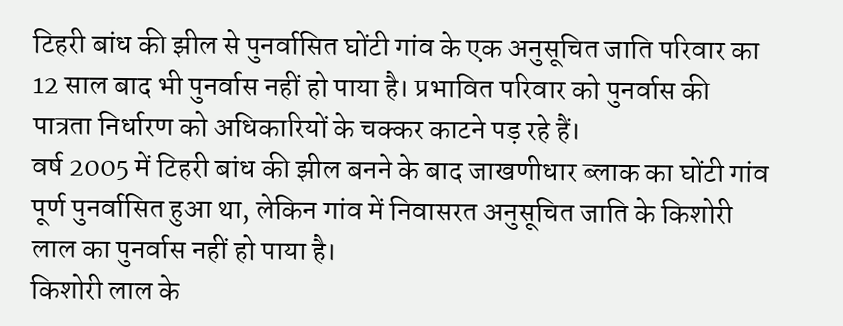टिहरी बांध की झील से पुनर्वासित घोंटी गांव के एक अनुसूचित जाति परिवार का 12 साल बाद भी पुनर्वास नहीं हो पाया है। प्रभावित परिवार को पुनर्वास की पात्रता निर्धारण को अधिकारियों के चक्कर काटने पड़ रहे हैं।
वर्ष 2005 में टिहरी बांध की झील बनने के बाद जाखणीधार ब्लाक का घोंटी गांव पूर्ण पुनर्वासित हुआ था, लेकिन गांव में निवासरत अनुसूचित जाति के किशोरी लाल का पुनर्वास नहीं हो पाया है।
किशोरी लाल के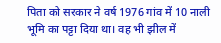पिता को सरकार ने वर्ष 1976 गांव में 10 नाली भूमि का पट्टा दिया था। वह भी झील में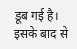डूब गई है। इसके बाद से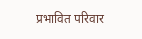प्रभावित परिवार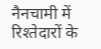नैनचामी में रिश्तेदारों के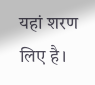यहां शरण लिए है।